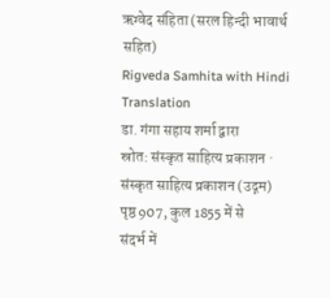ऋग्वेद संहिता (सरल हिन्दी भावार्थ सहित)
Rigveda Samhita with Hindi Translation
डा. गंगा सहाय शर्मा द्वारा
स्रोत: संस्कृत साहित्य प्रकाशन · संस्कृत साहित्य प्रकाशन (उद्गम)
पृष्ठ 907, कुल 1855 में से
संदर्भ में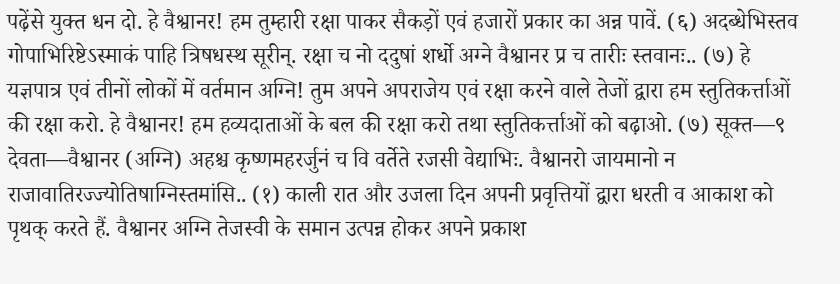पढ़ेंसे युक्त धन दो. हे वैश्वानर! हम तुम्हारी रक्षा पाकर सैकड़ों एवं हजारों प्रकार का अन्न पावें. (६) अदब्धेभिस्तव गोपाभिरिष्टेऽस्माकं पाहि त्रिषधस्थ सूरीन्. रक्षा च नो ददुषां शर्धो अग्ने वैश्वानर प्र च तारीः स्तवानः.. (७) हे यज्ञपात्र एवं तीनों लोकों में वर्तमान अग्नि! तुम अपने अपराजेय एवं रक्षा करने वाले तेजों द्वारा हम स्तुतिकर्त्ताओं की रक्षा करो. हे वैश्वानर! हम हव्यदाताओं के बल की रक्षा करो तथा स्तुतिकर्त्ताओं को बढ़ाओ. (७) सूक्त—९ देवता—वैश्वानर (अग्नि) अहश्च कृष्णमहरर्जुनं च वि वर्तेते रजसी वेद्याभिः. वैश्वानरो जायमानो न राजावातिरज्ज्योतिषाग्निस्तमांसि.. (१) काली रात और उजला दिन अपनी प्रवृत्तियों द्वारा धरती व आकाश को पृथक् करते हैं. वैश्वानर अग्नि तेजस्वी के समान उत्पन्न होकर अपने प्रकाश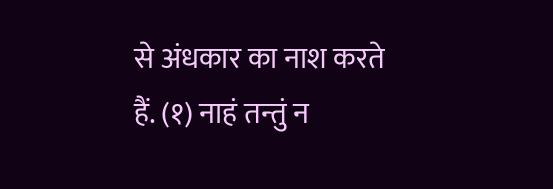से अंधकार का नाश करते हैं. (१) नाहं तन्तुं न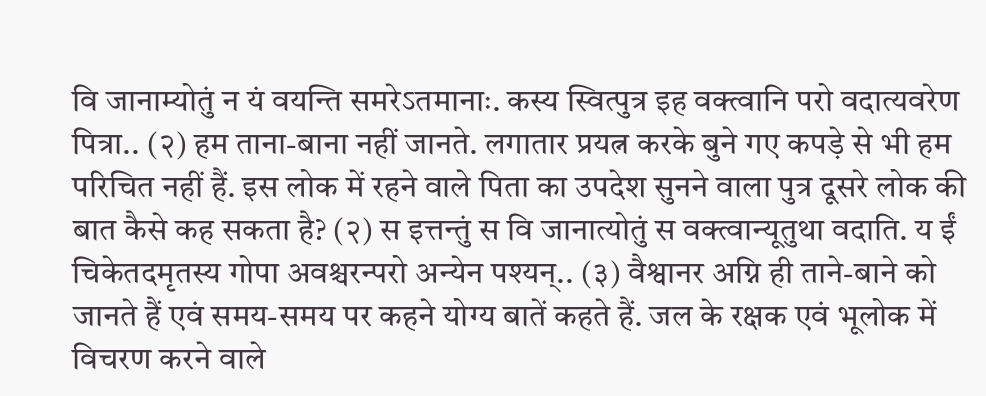वि जानाम्योतुं न यं वयन्ति समरेऽतमानाः. कस्य स्वित्पुत्र इह वक्त्वानि परो वदात्यवरेण पित्रा.. (२) हम ताना-बाना नहीं जानते. लगातार प्रयत्न करके बुने गए कपड़े से भी हम परिचित नहीं हैं. इस लोक में रहने वाले पिता का उपदेश सुनने वाला पुत्र दूसरे लोक की बात कैसे कह सकता है? (२) स इत्तन्तुं स वि जानात्योतुं स वक्त्वान्यूतुथा वदाति. य ईं चिकेतदमृतस्य गोपा अवश्चरन्परो अन्येन पश्यन्.. (३) वैश्वानर अग्नि ही ताने-बाने को जानते हैं एवं समय-समय पर कहने योग्य बातें कहते हैं. जल के रक्षक एवं भूलोक में विचरण करने वाले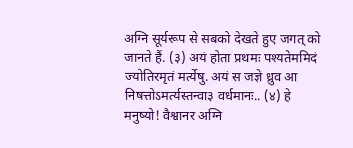अग्नि सूर्यरूप से सबको देखते हुए जगत् को जानते हैं. (३) अयं होता प्रथमः पश्यतेममिदं ज्योतिरमृतं मर्त्येषु. अयं स जज्ञे ध्रुव आ निषत्तोऽमर्त्यस्तन्वा३ वर्धमानः.. (४) हे मनुष्यो! वैश्वानर अग्नि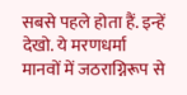सबसे पहले होता हैं. इन्हें देखो. ये मरणधर्मा मानवों में जठराग्निरूप से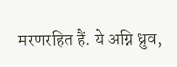मरणरहित हैं. ये अग्नि ध्रुव,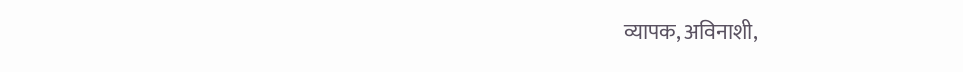व्यापक, अविनाशी,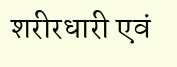शरीरधारी एवं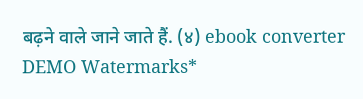बढ़ने वाले जाने जाते हैं. (४) ebook converter DEMO Watermarks*